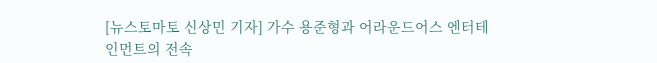[뉴스토마토 신상민 기자] 가수 용준형과 어라운드어스 엔터테인먼트의 전속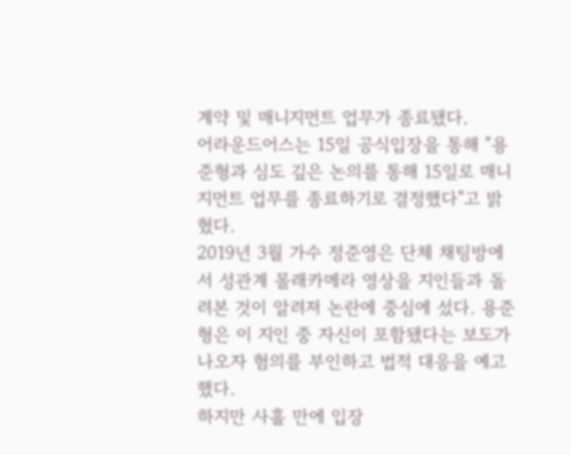계약 및 매니지먼트 업무가 종료됐다.
어라운드어스는 15일 공식입장을 통해 "용준형과 심도 깊은 논의를 통해 15일로 매니지먼트 업무를 종료하기로 결정했다"고 밝혔다.
2019년 3월 가수 정준영은 단체 채팅방에서 성관계 몰래카메라 영상을 지인들과 돌려본 것이 알려져 논란에 중심에 섰다. 용준형은 이 지인 중 자신이 포함됐다는 보도가 나오자 혐의를 부인하고 법적 대응을 예고했다.
하지만 사흘 만에 입장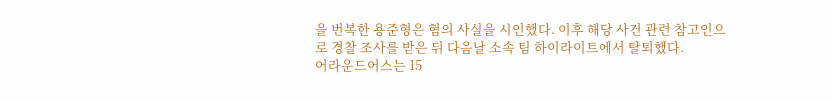을 번복한 용준형은 혐의 사실을 시인했다. 이후 해당 사건 관련 참고인으로 경찰 조사를 받은 뒤 다음날 소속 팀 하이라이트에서 탈퇴했다.
어라운드어스는 15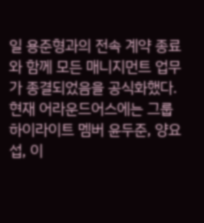일 용준형과의 전속 계약 종료와 함께 모든 매니지먼트 업무가 종결되었음을 공식화했다.
현재 어라운드어스에는 그룹 하이라이트 멤버 윤두준, 양요섭, 이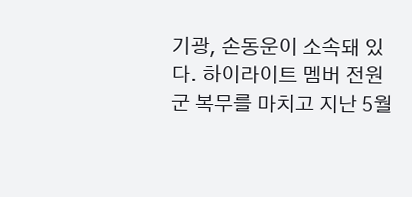기광, 손동운이 소속돼 있다. 하이라이트 멤버 전원 군 복무를 마치고 지난 5월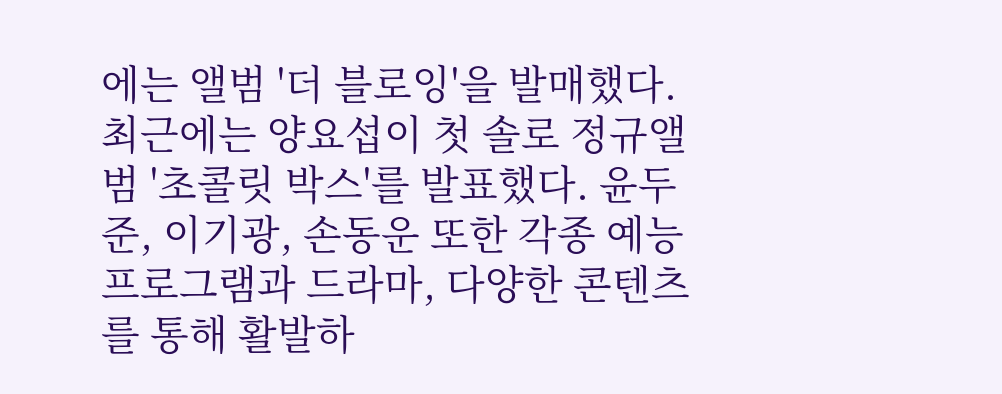에는 앨범 '더 블로잉'을 발매했다.
최근에는 양요섭이 첫 솔로 정규앨범 '초콜릿 박스'를 발표했다. 윤두준, 이기광, 손동운 또한 각종 예능 프로그램과 드라마, 다양한 콘텐츠를 통해 활발하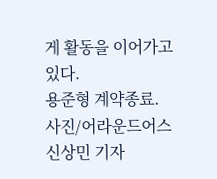게 활동을 이어가고 있다.
용준형 계약종료. 사진/어라운드어스
신상민 기자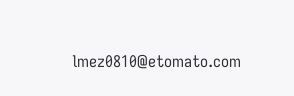lmez0810@etomato.com